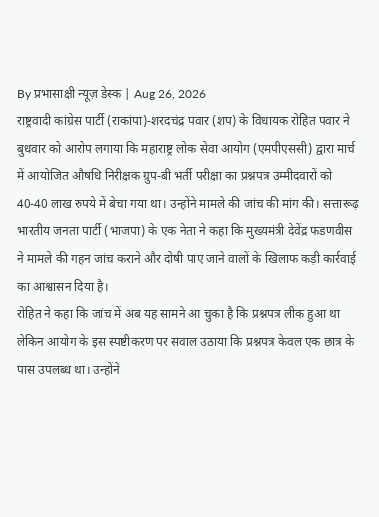By प्रभासाक्षी न्यूज़ डेस्क | Aug 26, 2026
राष्ट्रवादी कांग्रेस पार्टी (राकांपा)-शरदचंद्र पवार (शप) के विधायक रोहित पवार ने बुधवार को आरोप लगाया कि महाराष्ट्र लोक सेवा आयोग (एमपीएससी) द्वारा मार्च में आयोजित औषधि निरीक्षक ग्रुप-बी भर्ती परीक्षा का प्रश्नपत्र उम्मीदवारों को 40-40 लाख रुपये में बेचा गया था। उन्होंने मामले की जांच की मांग की। सत्तारूढ़ भारतीय जनता पार्टी (भाजपा) के एक नेता ने कहा कि मुख्यमंत्री देवेंद्र फडणवीस ने मामले की गहन जांच कराने और दोषी पाए जाने वालों के खिलाफ कड़ी कार्रवाई का आश्वासन दिया है।
रोहित ने कहा कि जांच में अब यह सामने आ चुका है कि प्रश्नपत्र लीक हुआ था लेकिन आयोग के इस स्पष्टीकरण पर सवाल उठाया कि प्रश्नपत्र केवल एक छात्र के पास उपलब्ध था। उन्होंने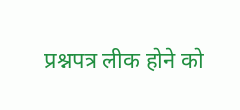प्रश्नपत्र लीक होने को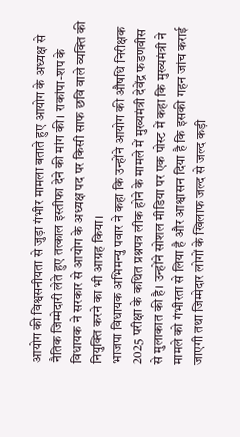आयोग की विश्वसनीयता से जुड़ा गंभीर मामला बताते हुए आयोग के अध्यक्ष से नैतिक जिम्मेदारी लेते हुए तत्काल इस्तीफा देने की मांग की। राकांपा-शप के विधायक ने सरकार से आयोग के अध्यक्ष पद पर किसी साफ छवि वाले व्यक्ति की नियुक्ति करने का भी आग्रह किया।
भाजपा विधायक अभिमन्यु पवार ने कहा कि उन्होंने आयोग की औषधि निरीक्षक 2025 परीक्षा के कथित प्रश्नपत्र लीक होने के मामले में मुख्यमंत्री देवेंद्र फडणवीस से मुलाकात की है। उन्होंने सोशल मीडिया पर एक पोस्ट में कहा कि मुख्यमंत्री ने मामले को गंभीरता से लिया है और आश्वासन दिया है कि इसकी गहन जांच कराई जाएगी तथा जिम्मेदार लोगों के खिलाफ जल्द से जल्द कड़ी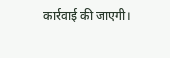कार्रवाई की जाएगी।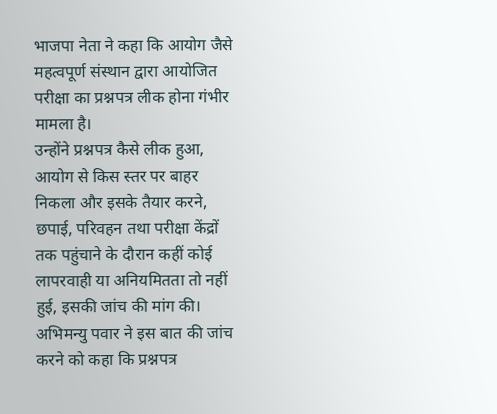भाजपा नेता ने कहा कि आयोग जैसे महत्वपूर्ण संस्थान द्वारा आयोजित परीक्षा का प्रश्नपत्र लीक होना गंभीर मामला है।
उन्होंने प्रश्नपत्र कैसे लीक हुआ, आयोग से किस स्तर पर बाहर निकला और इसके तैयार करने, छपाई, परिवहन तथा परीक्षा केंद्रों तक पहुंचाने के दौरान कहीं कोई लापरवाही या अनियमितता तो नहीं हुई, इसकी जांच की मांग की। अभिमन्यु पवार ने इस बात की जांच करने को कहा कि प्रश्नपत्र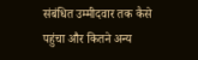संबंधित उम्मीदवार तक कैसे पहुंचा और कितने अन्य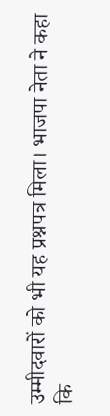उम्मीदवारों को भी यह प्रश्नपत्र मिला। भाजपा नेता ने कहा कि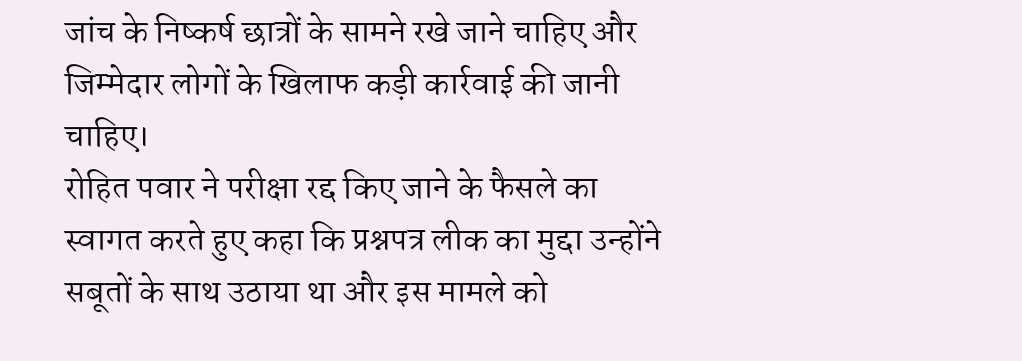जांच के निष्कर्ष छात्रों के सामने रखे जाने चाहिए और जिम्मेदार लोगों के खिलाफ कड़ी कार्रवाई की जानी चाहिए।
रोहित पवार ने परीक्षा रद्द किए जाने के फैसले का स्वागत करते हुए कहा कि प्रश्नपत्र लीक का मुद्दा उन्होंने सबूतों के साथ उठाया था और इस मामले को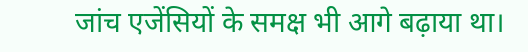जांच एजेंसियों के समक्ष भी आगे बढ़ाया था।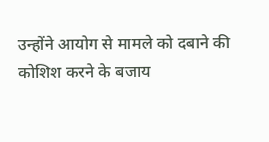उन्होंने आयोग से मामले को दबाने की कोशिश करने के बजाय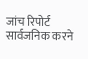जांच रिपोर्ट सार्वजनिक करने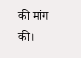की मांग की।